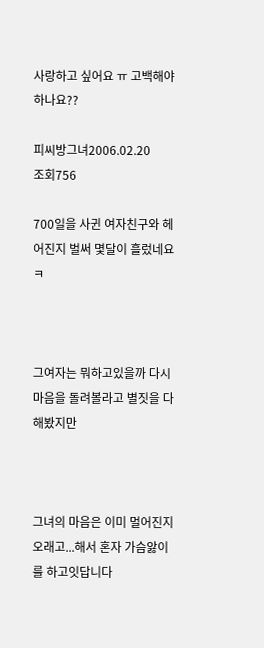사랑하고 싶어요 ㅠ 고백해야하나요??

피씨방그녀2006.02.20
조회756

700일을 사귄 여자친구와 헤어진지 벌써 몇달이 흘렀네요 ㅋ



그여자는 뭐하고있을까 다시 마음을 돌려볼라고 별짓을 다해봤지만



그녀의 마음은 이미 멀어진지 오래고...해서 혼자 가슴앓이를 하고잇답니다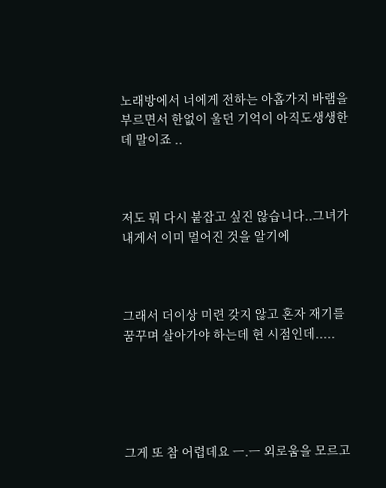노래방에서 너에게 전하는 아홉가지 바램을 부르면서 한없이 울던 기억이 아직도생생한데 말이죠 ..



저도 뭐 다시 붙잡고 싶진 않습니다..그녀가 내게서 이미 멀어진 것을 알기에



그래서 더이상 미련 갖지 않고 혼자 재기를 꿈꾸며 살아가야 하는데 현 시점인데.....





그게 또 참 어렵데요 ㅡ.ㅡ 외로움을 모르고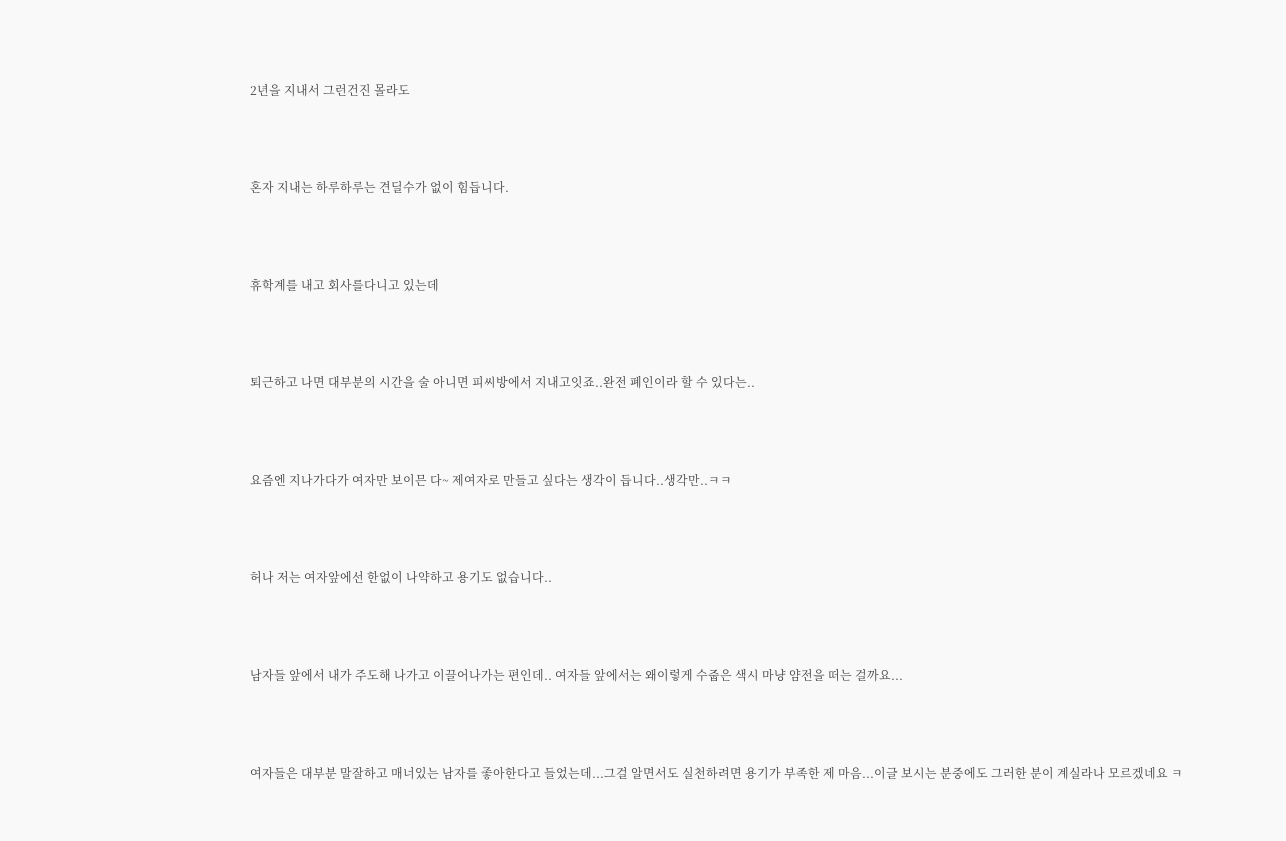2년을 지내서 그런건진 몰라도



혼자 지내는 하루하루는 견딜수가 없이 힘듭니다.



휴학계를 내고 회사를다니고 있는데



퇴근하고 나면 대부분의 시간을 술 아니면 피씨방에서 지내고잇죠..완전 폐인이라 할 수 있다는..



요즘엔 지나가다가 여자만 보이믄 다~ 제여자로 만들고 싶다는 생각이 듭니다..생각만..ㅋㅋ



허나 저는 여자앞에선 한없이 나약하고 용기도 없습니다..



남자들 앞에서 내가 주도해 나가고 이끌어나가는 편인데.. 여자들 앞에서는 왜이렇게 수줍은 색시 마냥 얌전을 떠는 걸까요...



여자들은 대부분 말잘하고 매너있는 남자를 좋아한다고 들었는데...그걸 알면서도 실천하려면 용기가 부족한 제 마음...이글 보시는 분중에도 그러한 분이 계실라나 모르겠네요 ㅋ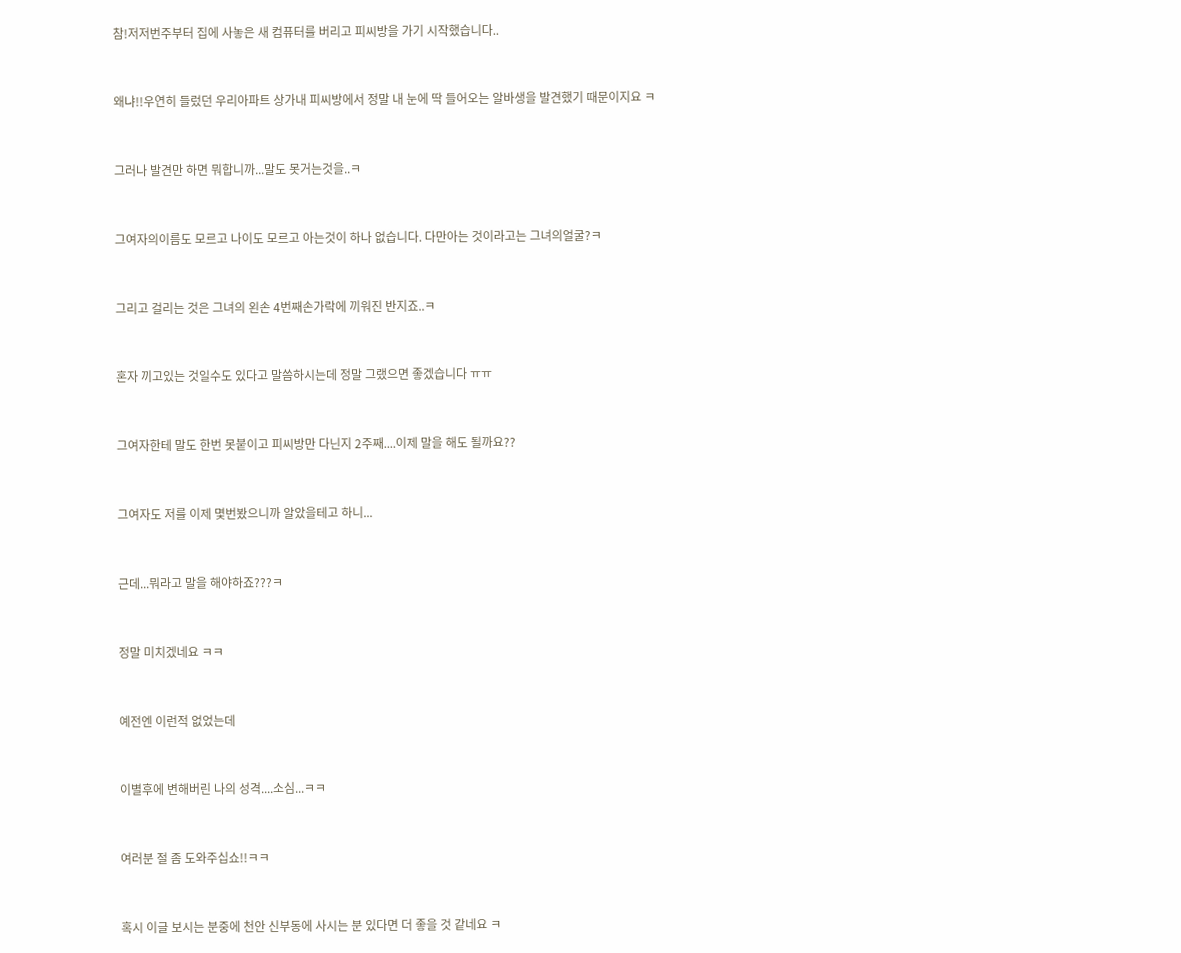참!저저번주부터 집에 사놓은 새 컴퓨터를 버리고 피씨방을 가기 시작했습니다..



왜냐!!우연히 들렀던 우리아파트 상가내 피씨방에서 정말 내 눈에 딱 들어오는 알바생을 발견했기 때문이지요 ㅋ



그러나 발견만 하면 뭐합니까...말도 못거는것을..ㅋ



그여자의이름도 모르고 나이도 모르고 아는것이 하나 없습니다. 다만아는 것이라고는 그녀의얼굴?ㅋ



그리고 걸리는 것은 그녀의 왼손 4번째손가락에 끼워진 반지죠..ㅋ



혼자 끼고있는 것일수도 있다고 말씀하시는데 정말 그랬으면 좋겠습니다 ㅠㅠ



그여자한테 말도 한번 못붙이고 피씨방만 다닌지 2주째....이제 말을 해도 될까요??



그여자도 저를 이제 몇번봤으니까 알았을테고 하니...



근데...뭐라고 말을 해야하죠???ㅋ



정말 미치겠네요 ㅋㅋ



예전엔 이런적 없었는데



이별후에 변해버린 나의 성격....소심...ㅋㅋ



여러분 절 좀 도와주십쇼!!ㅋㅋ



혹시 이글 보시는 분중에 천안 신부동에 사시는 분 있다면 더 좋을 것 같네요 ㅋ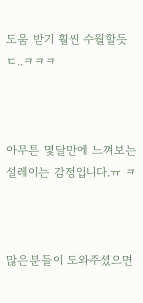도움 받기 훨씬 수월할듯ㄷ..ㅋㅋㅋ



아무튼 몇달만에 느껴보는 설레이는 감정입니다.ㅠ ㅋ



많은분들이 도와주셨으면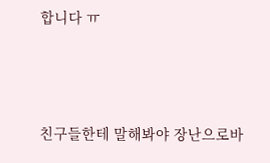합니다 ㅠ



친구들한테 말해봐야 장난으로바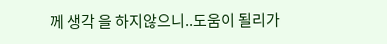께 생각 을 하지않으니..도움이 될리가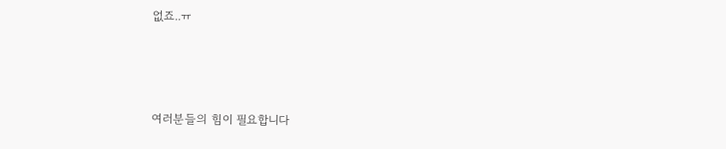없죠..ㅠ



여러분들의 힘이 필요합니다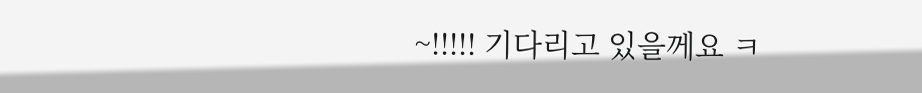~!!!!! 기다리고 있을께요 ㅋ